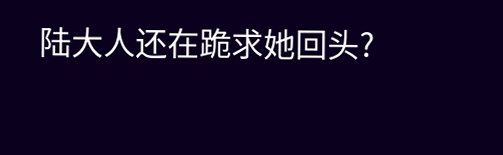陆大人还在跪求她回头?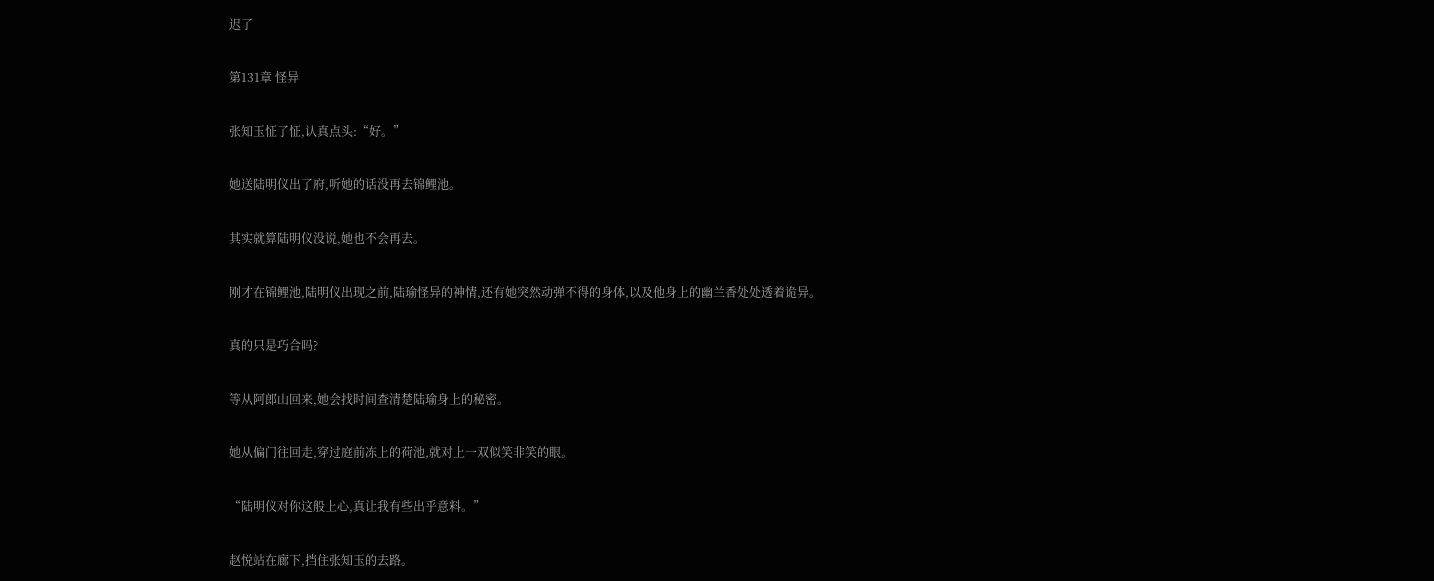迟了

第131章 怪异

张知玉怔了怔,认真点头:“好。”

她送陆明仪出了府,听她的话没再去锦鲤池。

其实就算陆明仪没说,她也不会再去。

刚才在锦鲤池,陆明仪出现之前,陆瑜怪异的神情,还有她突然动弹不得的身体,以及他身上的幽兰香处处透着诡异。

真的只是巧合吗?

等从阿郎山回来,她会找时间查清楚陆瑜身上的秘密。

她从偏门往回走,穿过庭前冻上的荷池,就对上一双似笑非笑的眼。

“陆明仪对你这般上心,真让我有些出乎意料。”

赵悦站在廊下,挡住张知玉的去路。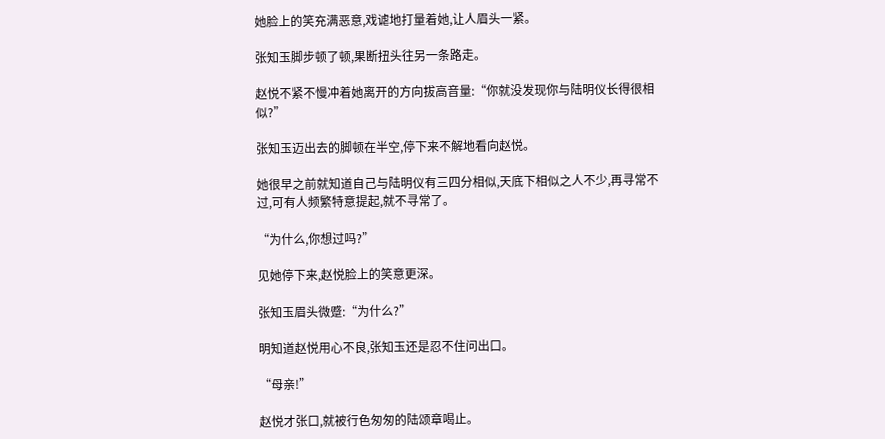她脸上的笑充满恶意,戏谑地打量着她,让人眉头一紧。

张知玉脚步顿了顿,果断扭头往另一条路走。

赵悦不紧不慢冲着她离开的方向拔高音量:“你就没发现你与陆明仪长得很相似?”

张知玉迈出去的脚顿在半空,停下来不解地看向赵悦。

她很早之前就知道自己与陆明仪有三四分相似,天底下相似之人不少,再寻常不过,可有人频繁特意提起,就不寻常了。

“为什么,你想过吗?”

见她停下来,赵悦脸上的笑意更深。

张知玉眉头微蹙:“为什么?”

明知道赵悦用心不良,张知玉还是忍不住问出口。

“母亲!”

赵悦才张口,就被行色匆匆的陆颂章喝止。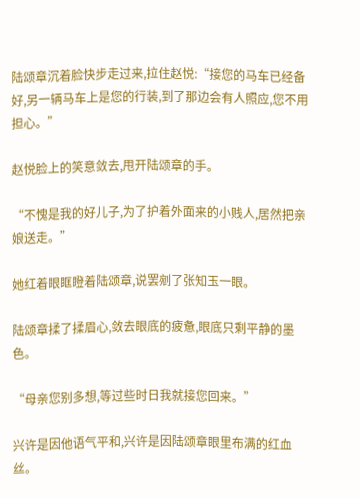陆颂章沉着脸快步走过来,拉住赵悦:“接您的马车已经备好,另一辆马车上是您的行装,到了那边会有人照应,您不用担心。”

赵悦脸上的笑意敛去,甩开陆颂章的手。

“不愧是我的好儿子,为了护着外面来的小贱人,居然把亲娘送走。”

她红着眼眶瞪着陆颂章,说罢剜了张知玉一眼。

陆颂章揉了揉眉心,敛去眼底的疲惫,眼底只剩平静的墨色。

“母亲您别多想,等过些时日我就接您回来。”

兴许是因他语气平和,兴许是因陆颂章眼里布满的红血丝。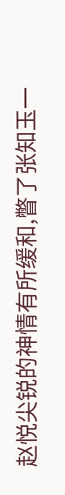赵悦尖锐的神情有所缓和,瞥了张知玉一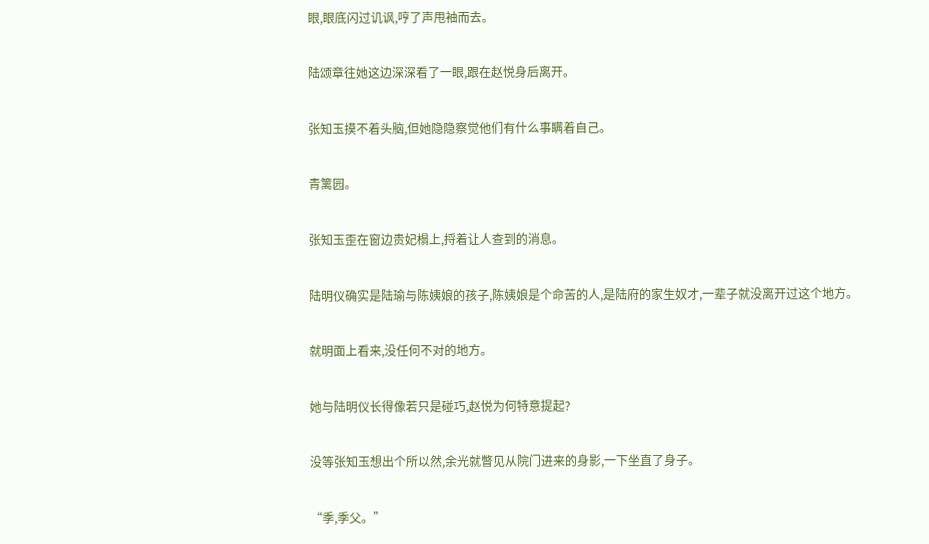眼,眼底闪过讥讽,哼了声甩袖而去。

陆颂章往她这边深深看了一眼,跟在赵悦身后离开。

张知玉摸不着头脑,但她隐隐察觉他们有什么事瞒着自己。

青篱园。

张知玉歪在窗边贵妃榻上,捋着让人查到的消息。

陆明仪确实是陆瑜与陈姨娘的孩子,陈姨娘是个命苦的人,是陆府的家生奴才,一辈子就没离开过这个地方。

就明面上看来,没任何不对的地方。

她与陆明仪长得像若只是碰巧,赵悦为何特意提起?

没等张知玉想出个所以然,余光就瞥见从院门进来的身影,一下坐直了身子。

“季,季父。”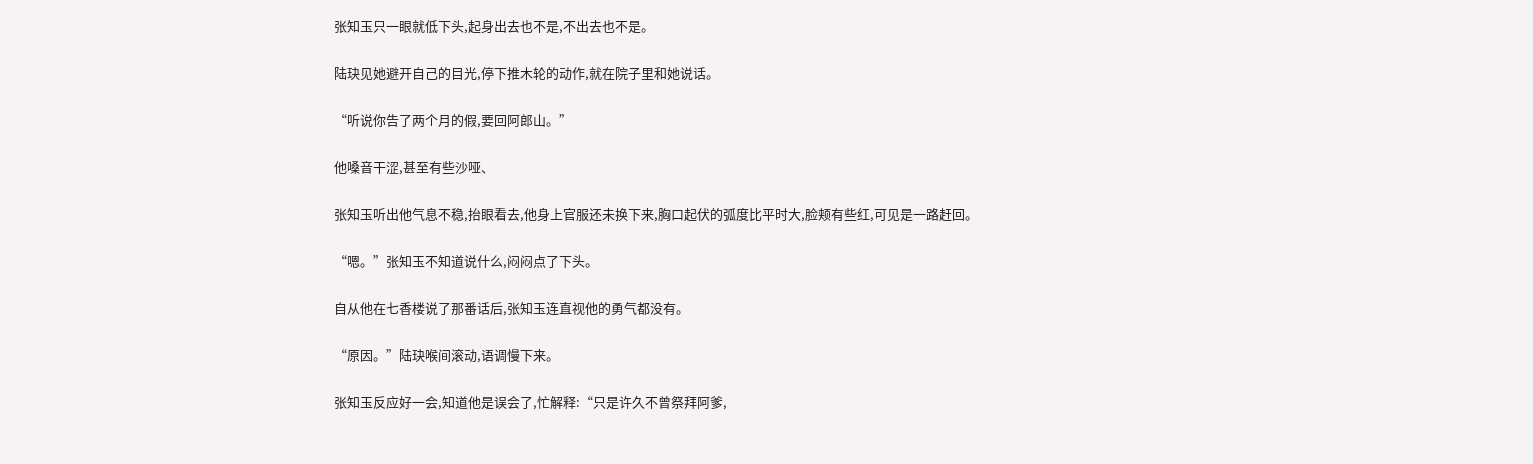张知玉只一眼就低下头,起身出去也不是,不出去也不是。

陆玦见她避开自己的目光,停下推木轮的动作,就在院子里和她说话。

“听说你告了两个月的假,要回阿郎山。”

他嗓音干涩,甚至有些沙哑、

张知玉听出他气息不稳,抬眼看去,他身上官服还未换下来,胸口起伏的弧度比平时大,脸颊有些红,可见是一路赶回。

“嗯。”张知玉不知道说什么,闷闷点了下头。

自从他在七香楼说了那番话后,张知玉连直视他的勇气都没有。

“原因。”陆玦喉间滚动,语调慢下来。

张知玉反应好一会,知道他是误会了,忙解释:“只是许久不曾祭拜阿爹,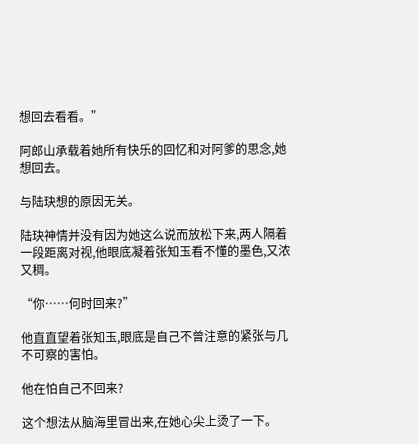想回去看看。”

阿郎山承载着她所有快乐的回忆和对阿爹的思念,她想回去。

与陆玦想的原因无关。

陆玦神情并没有因为她这么说而放松下来,两人隔着一段距离对视,他眼底凝着张知玉看不懂的墨色,又浓又稠。

“你……何时回来?”

他直直望着张知玉,眼底是自己不曾注意的紧张与几不可察的害怕。

他在怕自己不回来?

这个想法从脑海里冒出来,在她心尖上烫了一下。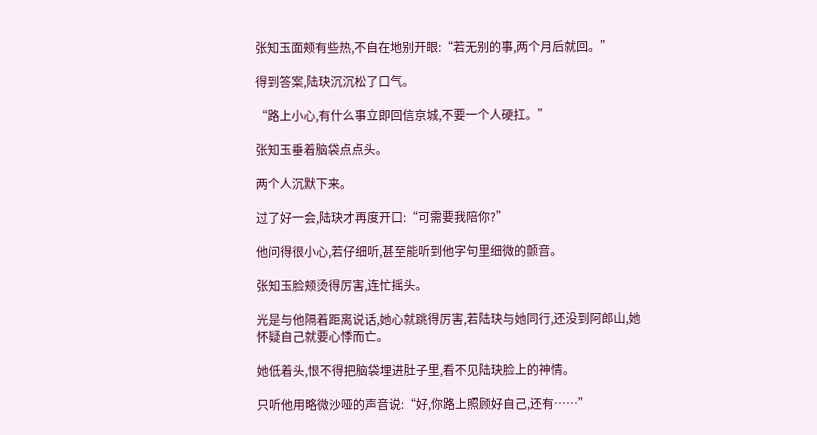张知玉面颊有些热,不自在地别开眼:“若无别的事,两个月后就回。”

得到答案,陆玦沉沉松了口气。

“路上小心,有什么事立即回信京城,不要一个人硬扛。”

张知玉垂着脑袋点点头。

两个人沉默下来。

过了好一会,陆玦才再度开口:“可需要我陪你?”

他问得很小心,若仔细听,甚至能听到他字句里细微的颤音。

张知玉脸颊烫得厉害,连忙摇头。

光是与他隔着距离说话,她心就跳得厉害,若陆玦与她同行,还没到阿郎山,她怀疑自己就要心悸而亡。

她低着头,恨不得把脑袋埋进肚子里,看不见陆玦脸上的神情。

只听他用略微沙哑的声音说:“好,你路上照顾好自己,还有……”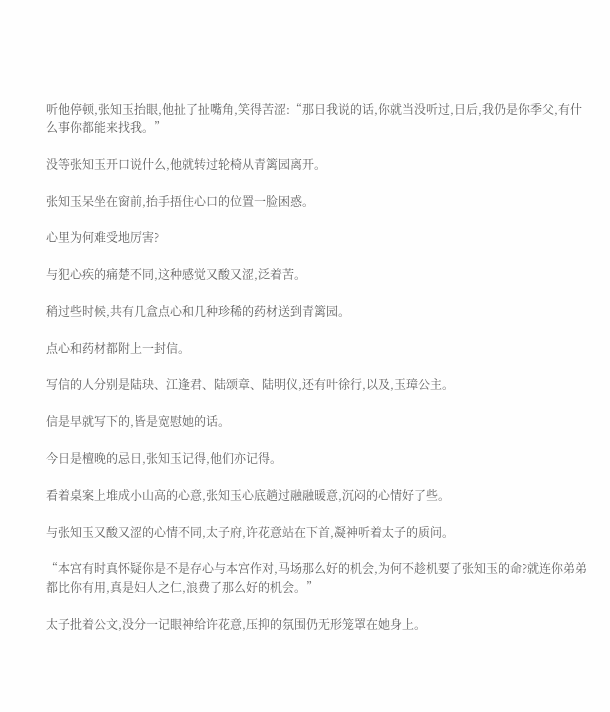听他停顿,张知玉抬眼,他扯了扯嘴角,笑得苦涩:“那日我说的话,你就当没听过,日后,我仍是你季父,有什么事你都能来找我。”

没等张知玉开口说什么,他就转过轮椅从青篱园离开。

张知玉呆坐在窗前,抬手捂住心口的位置一脸困惑。

心里为何难受地厉害?

与犯心疾的痛楚不同,这种感觉又酸又涩,泛着苦。

稍过些时候,共有几盒点心和几种珍稀的药材送到青篱园。

点心和药材都附上一封信。

写信的人分别是陆玦、江逢君、陆颂章、陆明仪,还有叶徐行,以及,玉璋公主。

信是早就写下的,皆是宽慰她的话。

今日是檀晚的忌日,张知玉记得,他们亦记得。

看着桌案上堆成小山高的心意,张知玉心底趟过融融暖意,沉闷的心情好了些。

与张知玉又酸又涩的心情不同,太子府,许花意站在下首,凝神听着太子的质问。

“本宫有时真怀疑你是不是存心与本宫作对,马场那么好的机会,为何不趁机要了张知玉的命?就连你弟弟都比你有用,真是妇人之仁,浪费了那么好的机会。”

太子批着公文,没分一记眼神给许花意,压抑的氛围仍无形笼罩在她身上。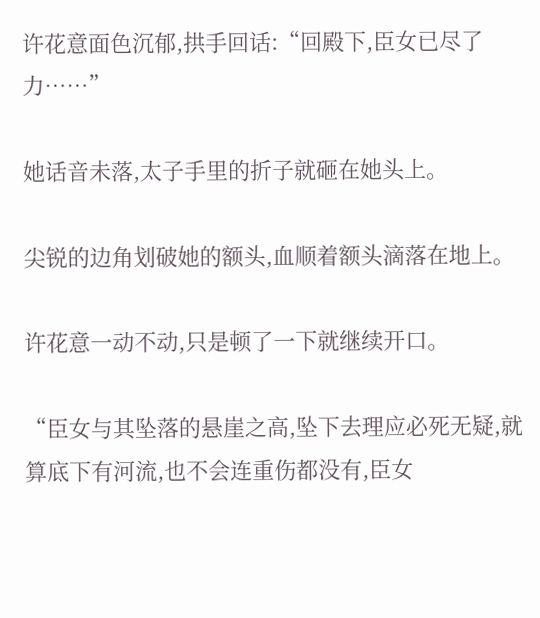许花意面色沉郁,拱手回话:“回殿下,臣女已尽了力……”

她话音未落,太子手里的折子就砸在她头上。

尖锐的边角划破她的额头,血顺着额头滴落在地上。

许花意一动不动,只是顿了一下就继续开口。

“臣女与其坠落的悬崖之高,坠下去理应必死无疑,就算底下有河流,也不会连重伤都没有,臣女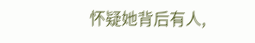怀疑她背后有人,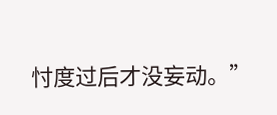忖度过后才没妄动。”